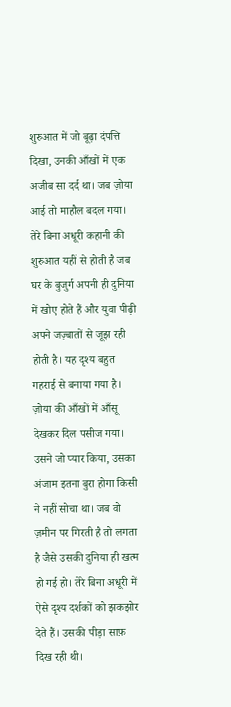शुरुआत में जो बूढ़ा दंपत्ति दिखा, उनकी आँखों में एक अजीब सा दर्द था। जब ज़ोया आई तो माहौल बदल गया। तेरे बिना अधूरी कहानी की शुरुआत यहीं से होती है जब घर के बुजुर्ग अपनी ही दुनिया में खोए होते हैं और युवा पीढ़ी अपने जज़्बातों से जूझ रही होती है। यह दृश्य बहुत गहराई से बनाया गया है।
ज़ोया की आँखों में आँसू देखकर दिल पसीज गया। उसने जो प्यार किया, उसका अंजाम इतना बुरा होगा किसी ने नहीं सोचा था। जब वो ज़मीन पर गिरती है तो लगता है जैसे उसकी दुनिया ही खत्म हो गई हो। तेरे बिना अधूरी में ऐसे दृश्य दर्शकों को झकझोर देते हैं। उसकी पीड़ा साफ़ दिख रही थी।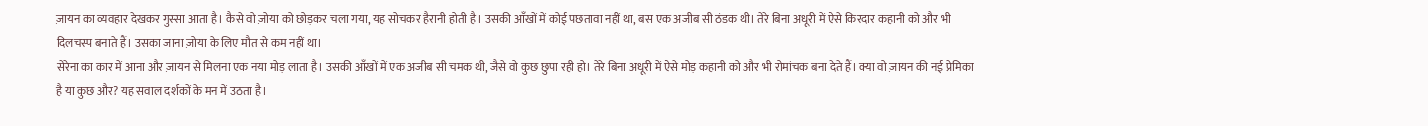ज़ायन का व्यवहार देखकर गुस्सा आता है। कैसे वो ज़ोया को छोड़कर चला गया, यह सोचकर हैरानी होती है। उसकी आँखों में कोई पछतावा नहीं था, बस एक अजीब सी ठंडक थी। तेरे बिना अधूरी में ऐसे किरदार कहानी को और भी दिलचस्प बनाते हैं। उसका जाना ज़ोया के लिए मौत से कम नहीं था।
सेरेना का कार में आना और ज़ायन से मिलना एक नया मोड़ लाता है। उसकी आँखों में एक अजीब सी चमक थी, जैसे वो कुछ छुपा रही हो। तेरे बिना अधूरी में ऐसे मोड़ कहानी को और भी रोमांचक बना देते हैं। क्या वो ज़ायन की नई प्रेमिका है या कुछ और? यह सवाल दर्शकों के मन में उठता है।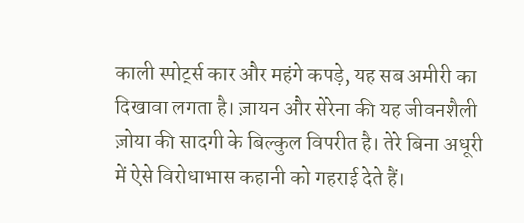काली स्पोर्ट्स कार और महंगे कपड़े, यह सब अमीरी का दिखावा लगता है। ज़ायन और सेरेना की यह जीवनशैली ज़ोया की सादगी के बिल्कुल विपरीत है। तेरे बिना अधूरी में ऐसे विरोधाभास कहानी को गहराई देते हैं।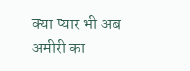क्या प्यार भी अब अमीरी का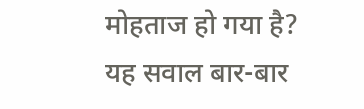मोहताज हो गया है? यह सवाल बार-बार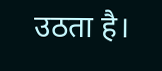उठता है।